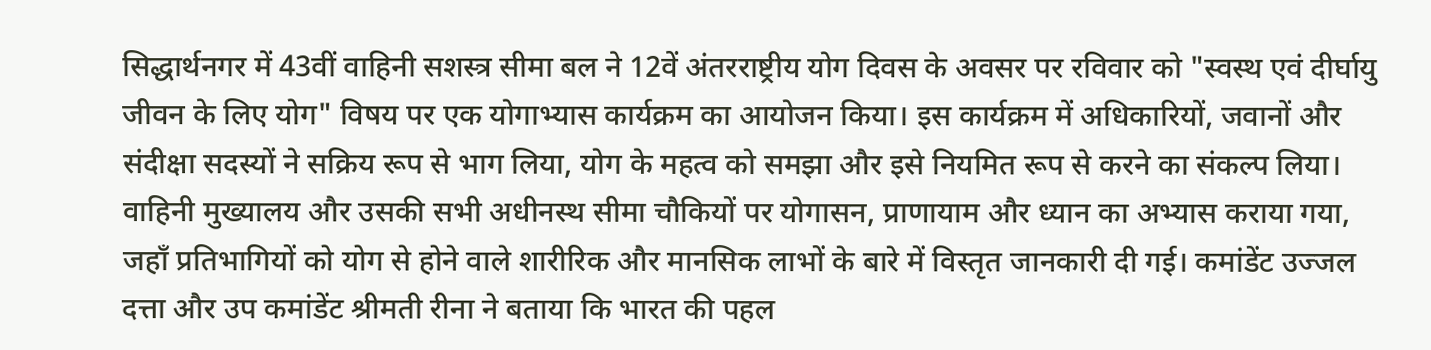सिद्धार्थनगर में 43वीं वाहिनी सशस्त्र सीमा बल ने 12वें अंतरराष्ट्रीय योग दिवस के अवसर पर रविवार को "स्वस्थ एवं दीर्घायु जीवन के लिए योग" विषय पर एक योगाभ्यास कार्यक्रम का आयोजन किया। इस कार्यक्रम में अधिकारियों, जवानों और संदीक्षा सदस्यों ने सक्रिय रूप से भाग लिया, योग के महत्व को समझा और इसे नियमित रूप से करने का संकल्प लिया। वाहिनी मुख्यालय और उसकी सभी अधीनस्थ सीमा चौकियों पर योगासन, प्राणायाम और ध्यान का अभ्यास कराया गया, जहाँ प्रतिभागियों को योग से होने वाले शारीरिक और मानसिक लाभों के बारे में विस्तृत जानकारी दी गई। कमांडेंट उज्जल दत्ता और उप कमांडेंट श्रीमती रीना ने बताया कि भारत की पहल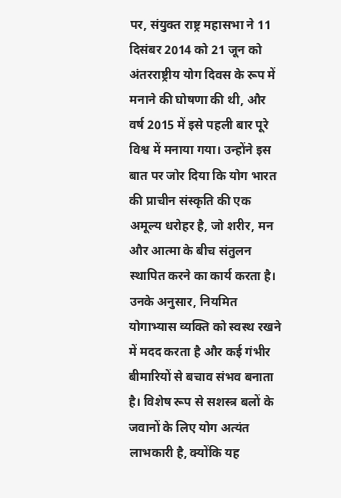पर, संयुक्त राष्ट्र महासभा ने 11 दिसंबर 2014 को 21 जून को अंतरराष्ट्रीय योग दिवस के रूप में मनाने की घोषणा की थी, और वर्ष 2015 में इसे पहली बार पूरे विश्व में मनाया गया। उन्होंने इस बात पर जोर दिया कि योग भारत की प्राचीन संस्कृति की एक अमूल्य धरोहर है, जो शरीर, मन और आत्मा के बीच संतुलन स्थापित करने का कार्य करता है। उनके अनुसार, नियमित योगाभ्यास व्यक्ति को स्वस्थ रखने में मदद करता है और कई गंभीर बीमारियों से बचाव संभव बनाता है। विशेष रूप से सशस्त्र बलों के जवानों के लिए योग अत्यंत लाभकारी है, क्योंकि यह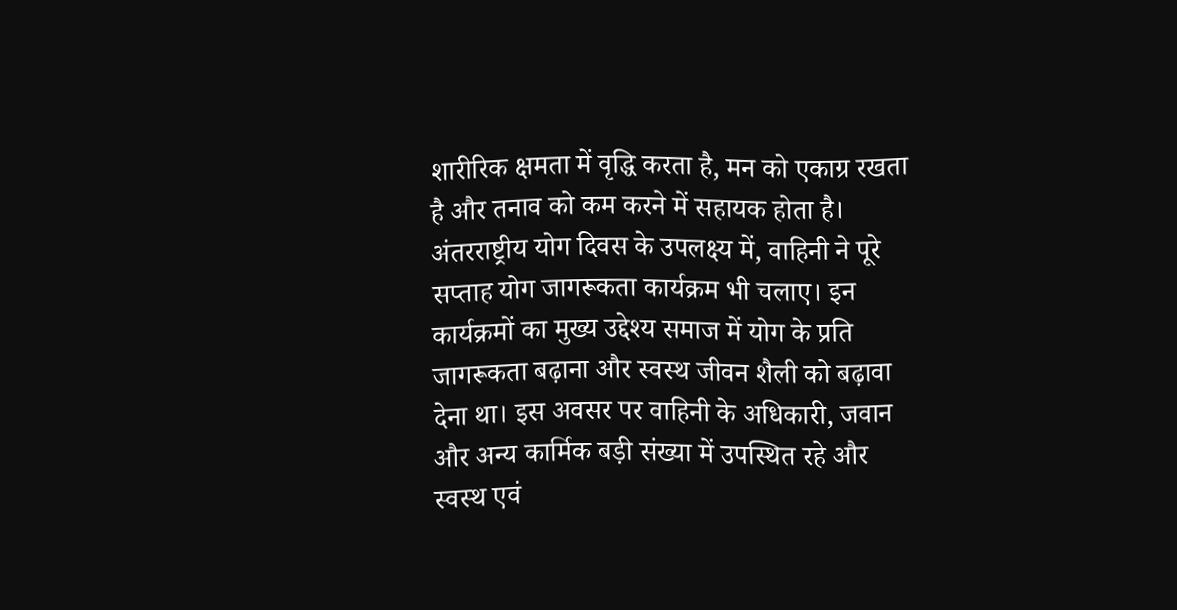शारीरिक क्षमता में वृद्धि करता है, मन को एकाग्र रखता है और तनाव को कम करने में सहायक होता है। अंतरराष्ट्रीय योग दिवस के उपलक्ष्य में, वाहिनी ने पूरे सप्ताह योग जागरूकता कार्यक्रम भी चलाए। इन कार्यक्रमों का मुख्य उद्देश्य समाज में योग के प्रति जागरूकता बढ़ाना और स्वस्थ जीवन शैली को बढ़ावा देना था। इस अवसर पर वाहिनी के अधिकारी, जवान और अन्य कार्मिक बड़ी संख्या में उपस्थित रहे और स्वस्थ एवं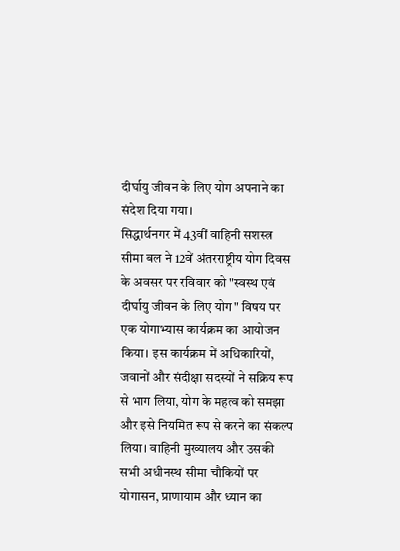दीर्घायु जीवन के लिए योग अपनाने का संदेश दिया गया।
सिद्धार्थनगर में 43वीं वाहिनी सशस्त्र सीमा बल ने 12वें अंतरराष्ट्रीय योग दिवस के अवसर पर रविवार को "स्वस्थ एवं दीर्घायु जीवन के लिए योग" विषय पर एक योगाभ्यास कार्यक्रम का आयोजन किया। इस कार्यक्रम में अधिकारियों, जवानों और संदीक्षा सदस्यों ने सक्रिय रूप से भाग लिया, योग के महत्व को समझा और इसे नियमित रूप से करने का संकल्प लिया। वाहिनी मुख्यालय और उसकी सभी अधीनस्थ सीमा चौकियों पर योगासन, प्राणायाम और ध्यान का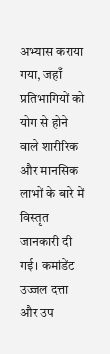अभ्यास कराया गया, जहाँ प्रतिभागियों को योग से होने वाले शारीरिक और मानसिक लाभों के बारे में विस्तृत जानकारी दी गई। कमांडेंट उज्जल दत्ता और उप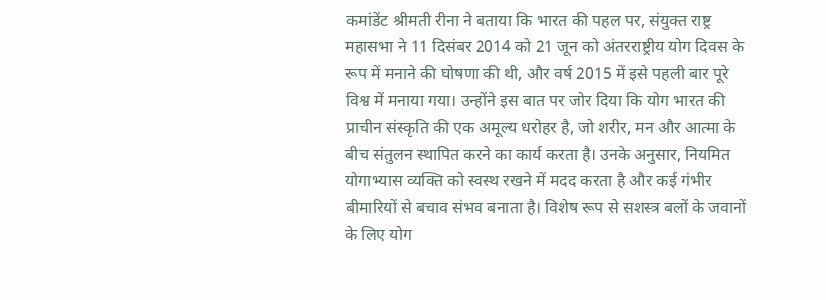कमांडेंट श्रीमती रीना ने बताया कि भारत की पहल पर, संयुक्त राष्ट्र महासभा ने 11 दिसंबर 2014 को 21 जून को अंतरराष्ट्रीय योग दिवस के रूप में मनाने की घोषणा की थी, और वर्ष 2015 में इसे पहली बार पूरे विश्व में मनाया गया। उन्होंने इस बात पर जोर दिया कि योग भारत की प्राचीन संस्कृति की एक अमूल्य धरोहर है, जो शरीर, मन और आत्मा के बीच संतुलन स्थापित करने का कार्य करता है। उनके अनुसार, नियमित योगाभ्यास व्यक्ति को स्वस्थ रखने में मदद करता है और कई गंभीर बीमारियों से बचाव संभव बनाता है। विशेष रूप से सशस्त्र बलों के जवानों के लिए योग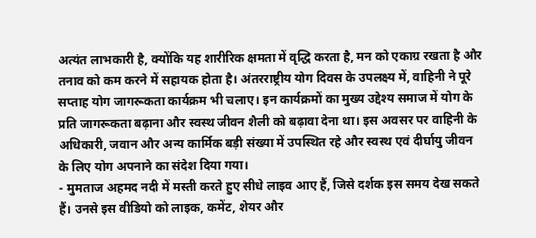अत्यंत लाभकारी है, क्योंकि यह शारीरिक क्षमता में वृद्धि करता है, मन को एकाग्र रखता है और तनाव को कम करने में सहायक होता है। अंतरराष्ट्रीय योग दिवस के उपलक्ष्य में, वाहिनी ने पूरे सप्ताह योग जागरूकता कार्यक्रम भी चलाए। इन कार्यक्रमों का मुख्य उद्देश्य समाज में योग के प्रति जागरूकता बढ़ाना और स्वस्थ जीवन शैली को बढ़ावा देना था। इस अवसर पर वाहिनी के अधिकारी, जवान और अन्य कार्मिक बड़ी संख्या में उपस्थित रहे और स्वस्थ एवं दीर्घायु जीवन के लिए योग अपनाने का संदेश दिया गया।
- मुमताज अहमद नदी में मस्ती करते हुए सीधे लाइव आए हैं, जिसे दर्शक इस समय देख सकते हैं। उनसे इस वीडियो को लाइक, कमेंट, शेयर और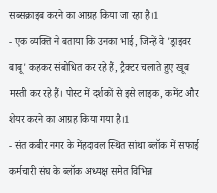सब्सक्राइब करने का आग्रह किया जा रहा है।1
- एक व्यक्ति ने बताया कि उनका भाई, जिन्हें वे 'ड्राइवर बाबू' कहकर संबोधित कर रहे हैं, ट्रैक्टर चलाते हुए खूब मस्ती कर रहे हैं। पोस्ट में दर्शकों से इसे लाइक, कमेंट और शेयर करने का आग्रह किया गया है।1
- संत कबीर नगर के मेंहदावल स्थित सांथा ब्लॉक में सफाई कर्मचारी संघ के ब्लॉक अध्यक्ष समेत विभिन्न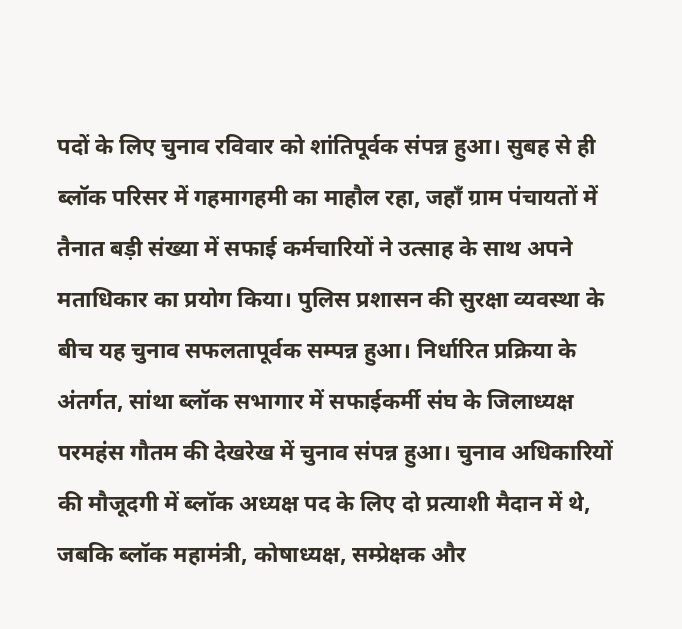पदों के लिए चुनाव रविवार को शांतिपूर्वक संपन्न हुआ। सुबह से ही ब्लॉक परिसर में गहमागहमी का माहौल रहा, जहाँ ग्राम पंचायतों में तैनात बड़ी संख्या में सफाई कर्मचारियों ने उत्साह के साथ अपने मताधिकार का प्रयोग किया। पुलिस प्रशासन की सुरक्षा व्यवस्था के बीच यह चुनाव सफलतापूर्वक सम्पन्न हुआ। निर्धारित प्रक्रिया के अंतर्गत, सांथा ब्लॉक सभागार में सफाईकर्मी संघ के जिलाध्यक्ष परमहंस गौतम की देखरेख में चुनाव संपन्न हुआ। चुनाव अधिकारियों की मौजूदगी में ब्लॉक अध्यक्ष पद के लिए दो प्रत्याशी मैदान में थे, जबकि ब्लॉक महामंत्री, कोषाध्यक्ष, सम्प्रेक्षक और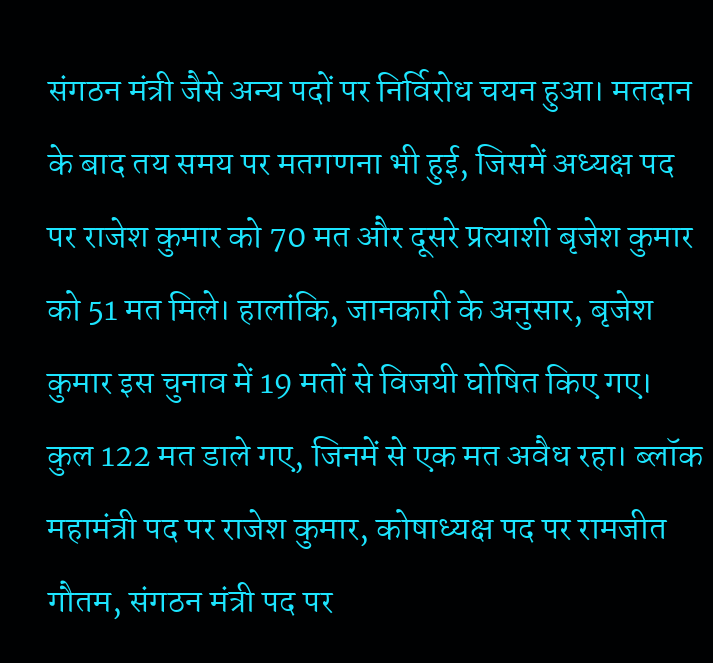संगठन मंत्री जैसे अन्य पदों पर निर्विरोध चयन हुआ। मतदान के बाद तय समय पर मतगणना भी हुई, जिसमें अध्यक्ष पद पर राजेश कुमार को 70 मत और दूसरे प्रत्याशी बृजेश कुमार को 51 मत मिले। हालांकि, जानकारी के अनुसार, बृजेश कुमार इस चुनाव में 19 मतों से विजयी घोषित किए गए। कुल 122 मत डाले गए, जिनमें से एक मत अवैध रहा। ब्लॉक महामंत्री पद पर राजेश कुमार, कोषाध्यक्ष पद पर रामजीत गौतम, संगठन मंत्री पद पर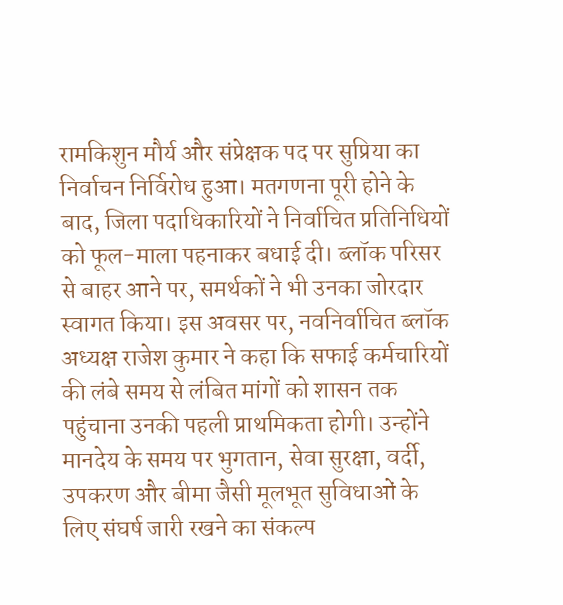रामकिशुन मौर्य और संप्रेक्षक पद पर सुप्रिया का निर्वाचन निर्विरोध हुआ। मतगणना पूरी होने के बाद, जिला पदाधिकारियों ने निर्वाचित प्रतिनिधियों को फूल-माला पहनाकर बधाई दी। ब्लॉक परिसर से बाहर आने पर, समर्थकों ने भी उनका जोरदार स्वागत किया। इस अवसर पर, नवनिर्वाचित ब्लॉक अध्यक्ष राजेश कुमार ने कहा कि सफाई कर्मचारियों की लंबे समय से लंबित मांगों को शासन तक पहुंचाना उनकी पहली प्राथमिकता होगी। उन्होंने मानदेय के समय पर भुगतान, सेवा सुरक्षा, वर्दी, उपकरण और बीमा जैसी मूलभूत सुविधाओं के लिए संघर्ष जारी रखने का संकल्प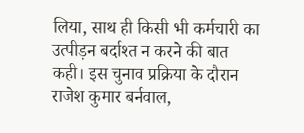लिया, साथ ही किसी भी कर्मचारी का उत्पीड़न बर्दाश्त न करने की बात कही। इस चुनाव प्रक्रिया के दौरान राजेश कुमार बर्नवाल,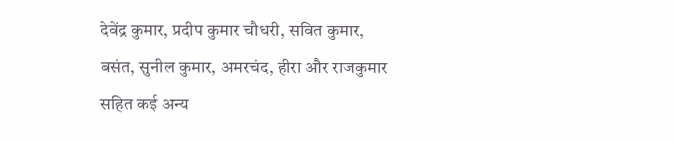देवेंद्र कुमार, प्रदीप कुमार चौधरी, सवित कुमार, बसंत, सुनील कुमार, अमरचंद, हीरा और राजकुमार सहित कई अन्य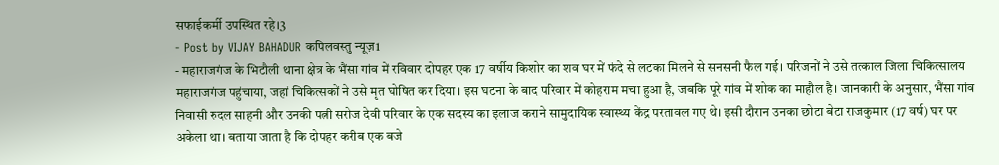सफाईकर्मी उपस्थित रहे।3
- Post by VIJAY BAHADUR कपिलवस्तु न्यूज़1
- महाराजगंज के भिटौली थाना क्षेत्र के भैंसा गांव में रविवार दोपहर एक 17 वर्षीय किशोर का शव घर में फंदे से लटका मिलने से सनसनी फैल गई। परिजनों ने उसे तत्काल जिला चिकित्सालय महाराजगंज पहुंचाया, जहां चिकित्सकों ने उसे मृत घोषित कर दिया। इस घटना के बाद परिवार में कोहराम मचा हुआ है, जबकि पूरे गांव में शोक का माहौल है। जानकारी के अनुसार, भैंसा गांव निवासी रुदल साहनी और उनकी पत्नी सरोज देवी परिवार के एक सदस्य का इलाज कराने सामुदायिक स्वास्थ्य केंद्र परतावल गए थे। इसी दौरान उनका छोटा बेटा राजकुमार (17 वर्ष) घर पर अकेला था। बताया जाता है कि दोपहर करीब एक बजे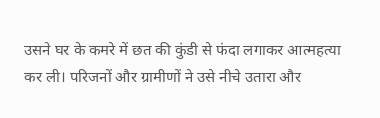उसने घर के कमरे में छत की कुंडी से फंदा लगाकर आत्महत्या कर ली। परिजनों और ग्रामीणों ने उसे नीचे उतारा और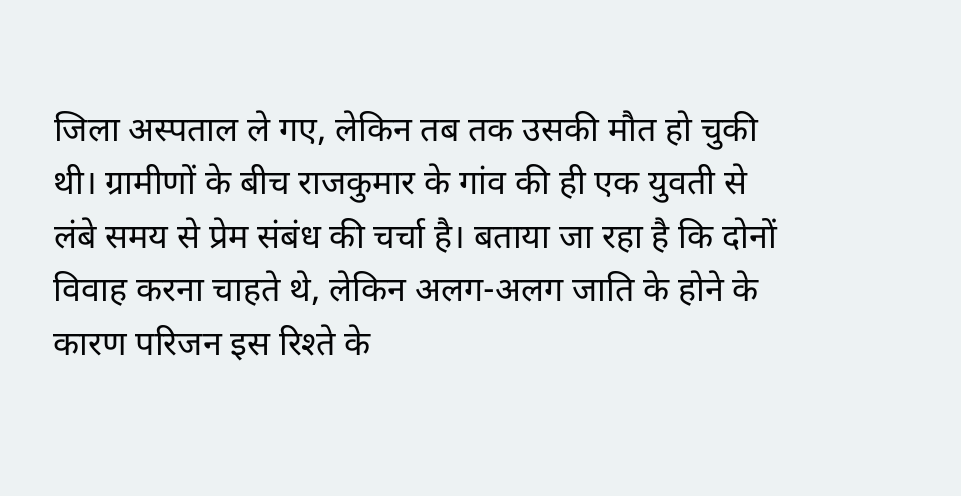जिला अस्पताल ले गए, लेकिन तब तक उसकी मौत हो चुकी थी। ग्रामीणों के बीच राजकुमार के गांव की ही एक युवती से लंबे समय से प्रेम संबंध की चर्चा है। बताया जा रहा है कि दोनों विवाह करना चाहते थे, लेकिन अलग-अलग जाति के होने के कारण परिजन इस रिश्ते के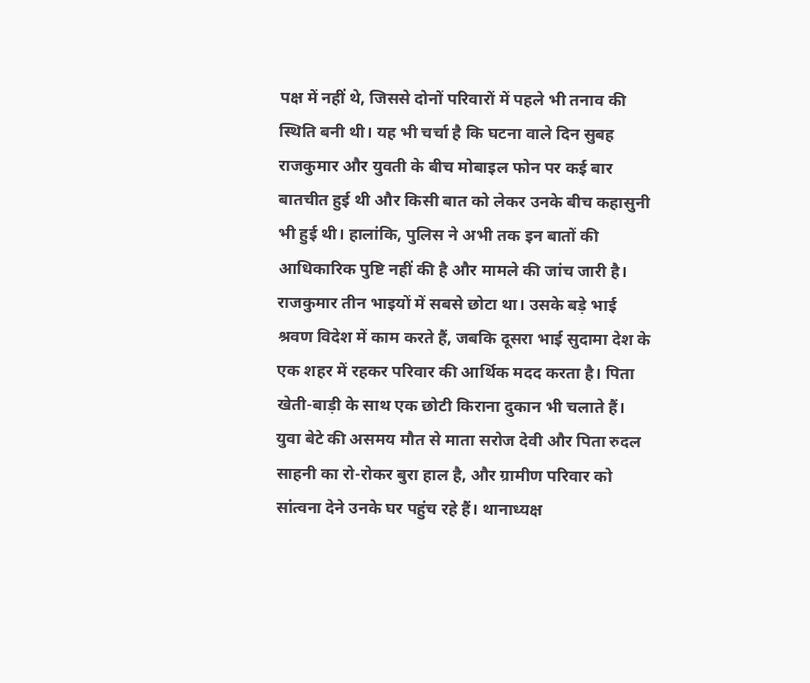पक्ष में नहीं थे, जिससे दोनों परिवारों में पहले भी तनाव की स्थिति बनी थी। यह भी चर्चा है कि घटना वाले दिन सुबह राजकुमार और युवती के बीच मोबाइल फोन पर कई बार बातचीत हुई थी और किसी बात को लेकर उनके बीच कहासुनी भी हुई थी। हालांकि, पुलिस ने अभी तक इन बातों की आधिकारिक पुष्टि नहीं की है और मामले की जांच जारी है। राजकुमार तीन भाइयों में सबसे छोटा था। उसके बड़े भाई श्रवण विदेश में काम करते हैं, जबकि दूसरा भाई सुदामा देश के एक शहर में रहकर परिवार की आर्थिक मदद करता है। पिता खेती-बाड़ी के साथ एक छोटी किराना दुकान भी चलाते हैं। युवा बेटे की असमय मौत से माता सरोज देवी और पिता रुदल साहनी का रो-रोकर बुरा हाल है, और ग्रामीण परिवार को सांत्वना देने उनके घर पहुंच रहे हैं। थानाध्यक्ष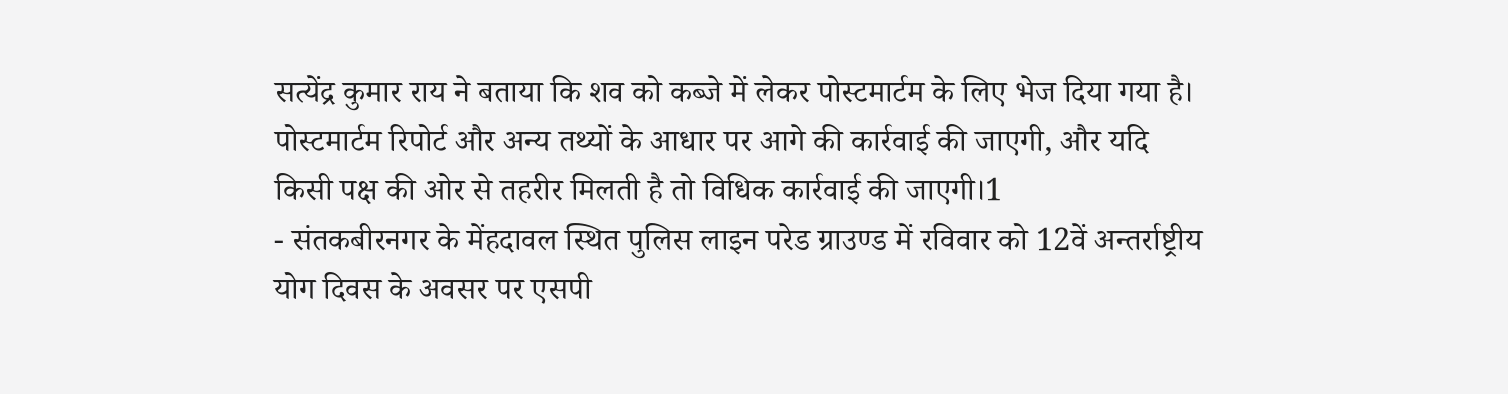सत्येंद्र कुमार राय ने बताया कि शव को कब्जे में लेकर पोस्टमार्टम के लिए भेज दिया गया है। पोस्टमार्टम रिपोर्ट और अन्य तथ्यों के आधार पर आगे की कार्रवाई की जाएगी, और यदि किसी पक्ष की ओर से तहरीर मिलती है तो विधिक कार्रवाई की जाएगी।1
- संतकबीरनगर के मेंहदावल स्थित पुलिस लाइन परेड ग्राउण्ड में रविवार को 12वें अन्तर्राष्ट्रीय योग दिवस के अवसर पर एसपी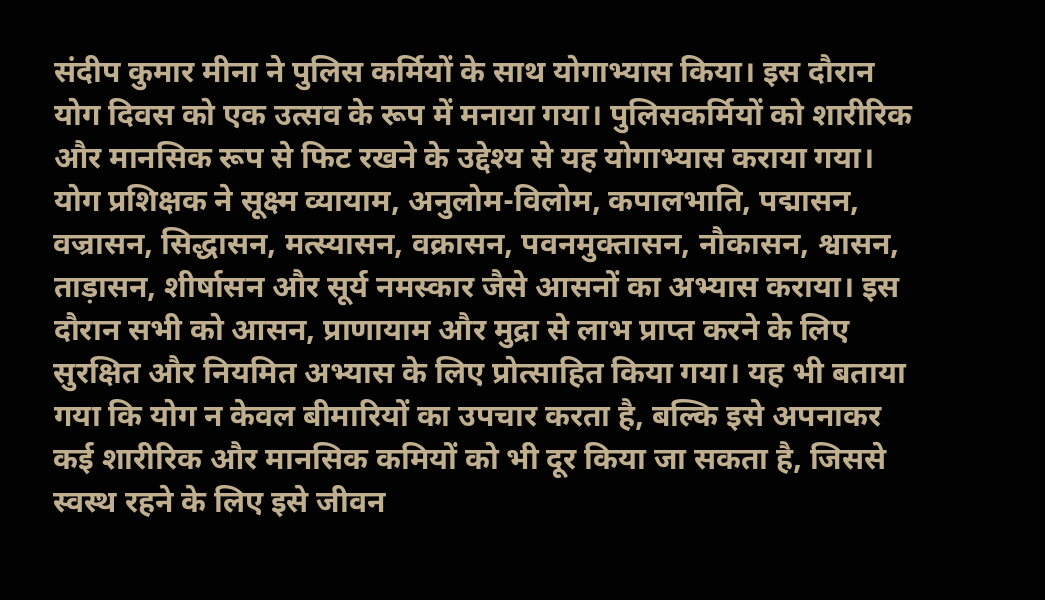संदीप कुमार मीना ने पुलिस कर्मियों के साथ योगाभ्यास किया। इस दौरान योग दिवस को एक उत्सव के रूप में मनाया गया। पुलिसकर्मियों को शारीरिक और मानसिक रूप से फिट रखने के उद्देश्य से यह योगाभ्यास कराया गया। योग प्रशिक्षक ने सूक्ष्म व्यायाम, अनुलोम-विलोम, कपालभाति, पद्मासन, वज्रासन, सिद्धासन, मत्स्यासन, वक्रासन, पवनमुक्तासन, नौकासन, श्वासन, ताड़ासन, शीर्षासन और सूर्य नमस्कार जैसे आसनों का अभ्यास कराया। इस दौरान सभी को आसन, प्राणायाम और मुद्रा से लाभ प्राप्त करने के लिए सुरक्षित और नियमित अभ्यास के लिए प्रोत्साहित किया गया। यह भी बताया गया कि योग न केवल बीमारियों का उपचार करता है, बल्कि इसे अपनाकर कई शारीरिक और मानसिक कमियों को भी दूर किया जा सकता है, जिससे स्वस्थ रहने के लिए इसे जीवन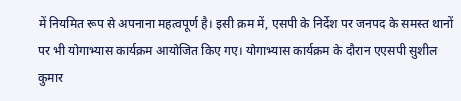में नियमित रूप से अपनाना महत्वपूर्ण है। इसी क्रम में, एसपी के निर्देश पर जनपद के समस्त थानों पर भी योगाभ्यास कार्यक्रम आयोजित किए गए। योगाभ्यास कार्यक्रम के दौरान एएसपी सुशील कुमार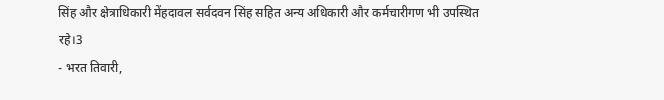सिंह और क्षेत्राधिकारी मेंहदावल सर्वदवन सिंह सहित अन्य अधिकारी और कर्मचारीगण भी उपस्थित रहे।3
- भरत तिवारी,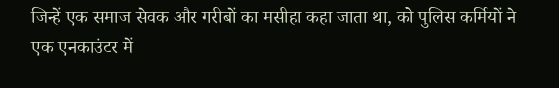जिन्हें एक समाज सेवक और गरीबों का मसीहा कहा जाता था, को पुलिस कर्मियों ने एक एनकाउंटर में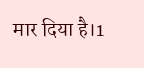मार दिया है।1